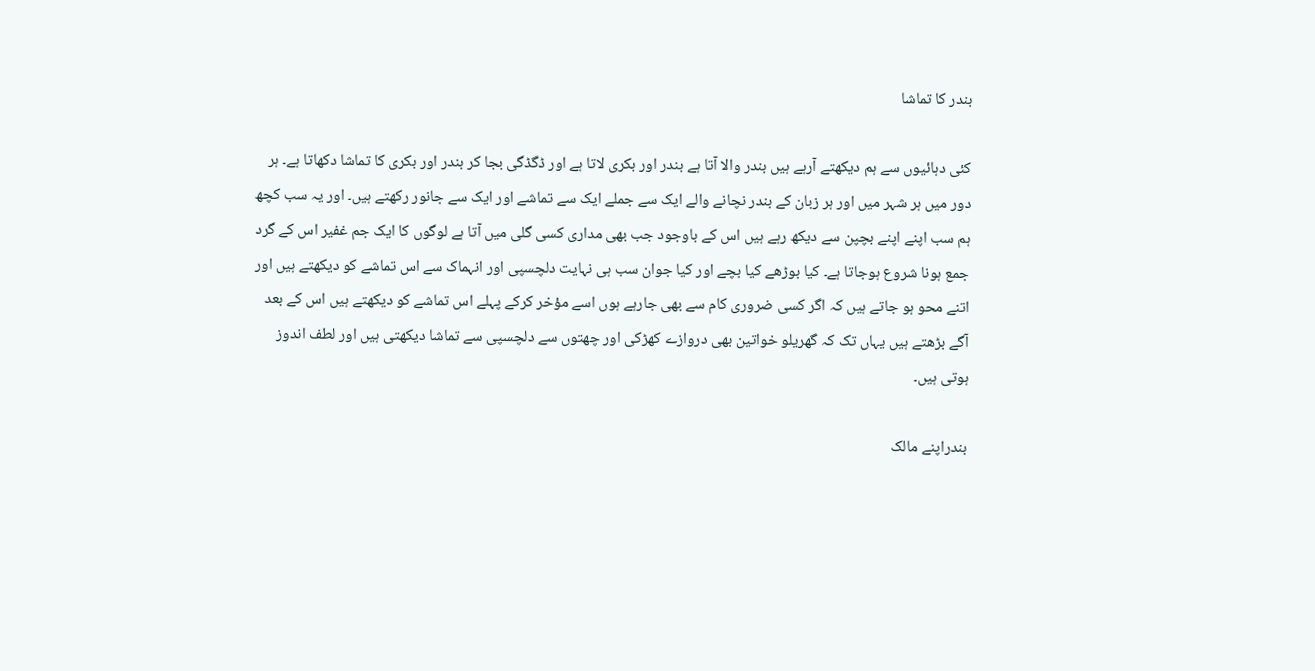بندر کا تماشا

کئی دہائیوں سے ہم دیکھتے آرہے ہیں بندر والا آتا ہے بندر اور بکری لاتا ہے اور ڈگڈگی بجا کر بندر اور بکری کا تماشا دکھاتا ہے۔ ہر دور میں ہر شہر میں اور ہر زبان کے بندر نچانے والے ایک سے جملے ایک سے تماشے اور ایک سے جانور رکھتے ہیں۔ اور یہ سب کچھ ہم سب اپنے اپنے بچپن سے دیکھ رہے ہیں اس کے باوجود جب بھی مداری کسی گلی میں آتا ہے لوگوں کا ایک جم غفیر اس کے گرد جمع ہونا شروع ہوجاتا ہے۔ کیا بوڑھے کیا بچے اور کیا جوان سب ہی نہایت دلچسپی اور انہماک سے اس تماشے کو دیکھتے ہیں اور اتنے محو ہو جاتے ہیں کہ اگر کسی ضروری کام سے بھی جارہے ہوں اسے مؤخر کرکے پہلے اس تماشے کو دیکھتے ہیں اس کے بعد آگے بڑھتے ہیں یہاں تک کہ گھریلو خواتین بھی دروازے کھڑکی اور چھتوں سے دلچسپی سے تماشا دیکھتی ہیں اور لطف اندوز ہوتی ہیں۔

بندراپنے مالک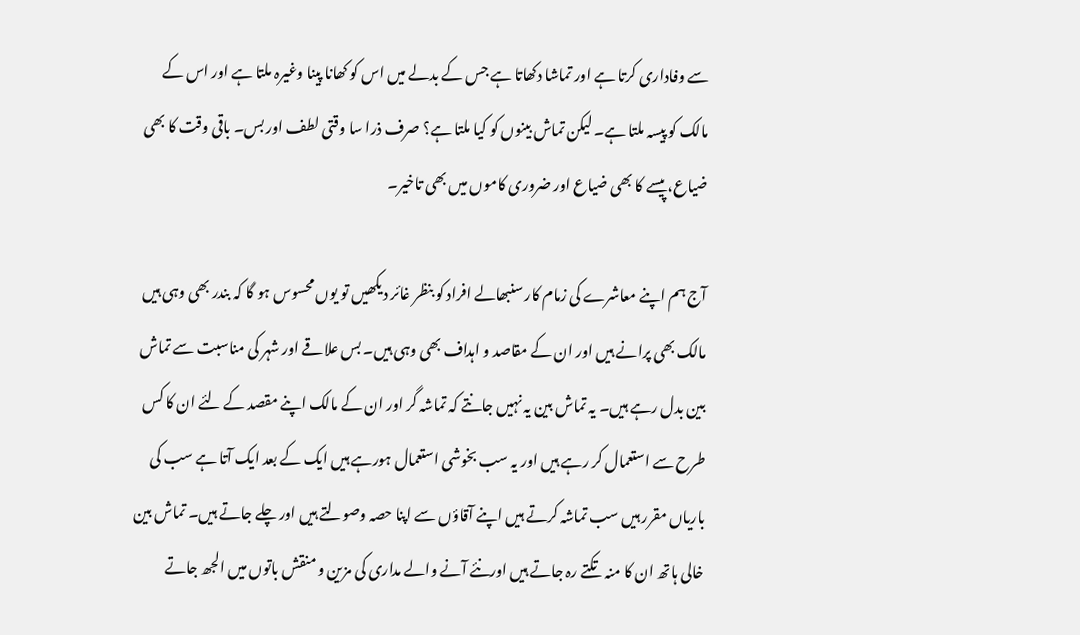سے وفاداری کرتا ہے اور تماشا دکھاتا ہے جس کے بدلے میں اس کو کھانا پینا وغیرہ ملتا ہے اور اس کے مالک کو پیسہ ملتا ہے۔ لیکن تماش بینوں کو کیا ملتا ہے؟ صرف ذرا سا وقتی لطف اور بس۔ باقی وقت کا بھی ضیاع، پیسے کا بھی ضیاع اور ضروری کاموں میں بھی تاخیر۔

آج ہم اپنے معاشرے کی زمام کار سنبھالے افراد کو بنظر غائر دیکھیں تو یوں محسوس ہو گا کہ بندر بھی وہی ہیں مالک بھی پرانے ہیں اور ان کے مقاصد و اہداف بھی وہی ہیں۔ بس علاقے اور شہر کی مناسبت سے تماش بین بدل رہے ہیں۔ یہ تماش بین یہ نہیں جانتے کہ تماشہ گر اور ان کے مالک اپنے مقصد کے لئے ان کا کس طرح سے استعمال کر رہے ہیں اور یہ سب بخوشی استعمال ہورہے ہیں ایک کے بعد ایک آتا ہے سب کی باریاں مقرر ہیں سب تماشہ کرتے ہیں اپنے آقاؤں سے اپنا حصہ وصولتے ہیں اور چلے جاتے ہیں۔ تماش بین خالی ہاتھ ان کا منہ تکتے رہ جاتے ہیں اورنئے آنے والے مداری کی مزین و منقش باتوں میں الجھ جاتے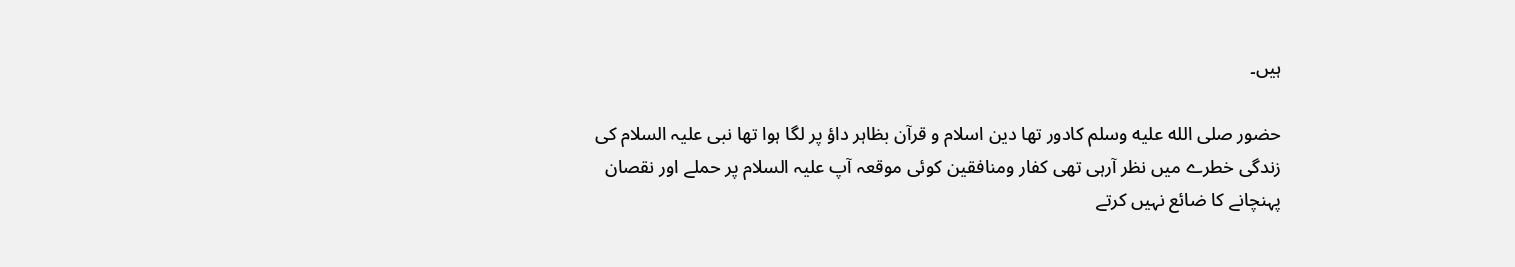ہیں۔

حضور صلى الله عليه وسلم کادور تھا دین اسلام و قرآن بظاہر داؤ پر لگا ہوا تھا نبی علیہ السلام کی زندگی خطرے میں نظر آرہی تھی کفار ومنافقین کوئی موقعہ آپ علیہ السلام پر حملے اور نقصان پہنچانے کا ضائع نہیں کرتے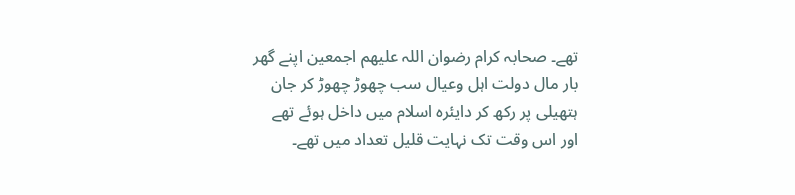تھے۔ صحابہ کرام رضوان اللہ علیھم اجمعین اپنے گھر بار مال دولت اہل وعیال سب چھوڑ چھوڑ کر جان ہتھیلی پر رکھ کر دایئرہ اسلام میں داخل ہوئے تھے اور اس وقت تک نہایت قلیل تعداد میں تھے۔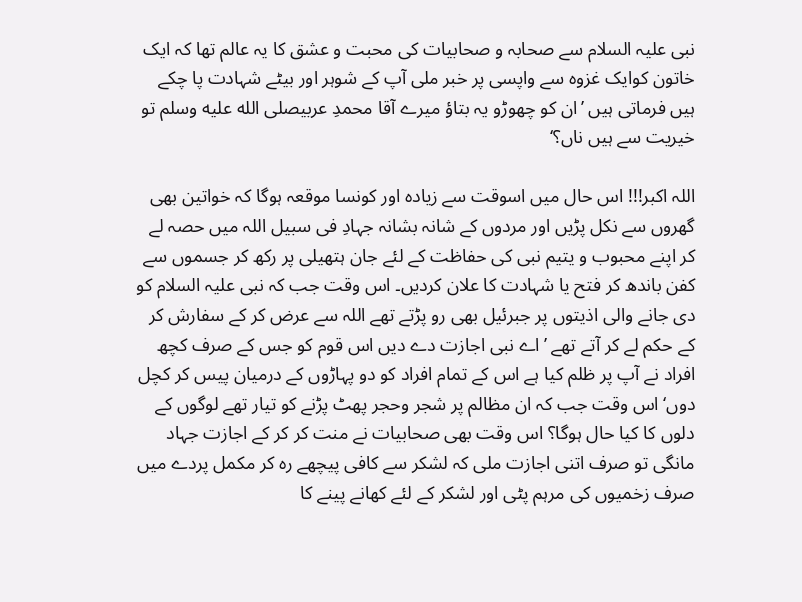نبی علیہ السلام سے صحابہ و صحابیات کی محبت و عشق کا یہ عالم تھا کہ ایک خاتون کوایک غزوہ سے واپسی پر خبر ملی آپ کے شوہر اور بیٹے شہادت پا چکے ہیں فرماتی ہیں ’ان کو چھوڑو یہ بتاؤ میرے آقا محمدِ عربیصلى الله عليه وسلم تو خیریت سے ہیں ناں؟‘

اللہ اکبر!!! اس حال میں اسوقت سے زیادہ اور کونسا موقعہ ہوگا کہ خواتین بھی گھروں سے نکل پڑیں اور مردوں کے شانہ بشانہ جہادِ فی سبیل اللہ میں حصہ لے کر اپنے محبوب و یتیم نبی کی حفاظت کے لئے جان ہتھیلی پر رکھ کر جسموں سے کفن باندھ کر فتح یا شہادت کا علان کردیں۔ اس وقت جب کہ نبی علیہ السلام کو دی جانے والی اذیتوں پر جبرئیل بھی رو پڑتے تھے اللہ سے عرض کر کے سفارش کر کے حکم لے کر آتے تھے ’اے نبی اجازت دے دیں اس قوم کو جس کے صرف کچھ افراد نے آپ پر ظلم کیا ہے اس کے تمام افراد کو دو پہاڑوں کے درمیان پیس کر کچل دوں‘ اس وقت جب کہ ان مظالم پر شجر وحجر پھٹ پڑنے کو تیار تھے لوگوں کے دلوں کا کیا حال ہوگا؟ اس وقت بھی صحابیات نے منت کر کر کے اجازت جہاد مانگی تو صرف اتنی اجازت ملی کہ لشکر سے کافی پیچھے رہ کر مکمل پردے میں صرف زخمیوں کی مرہم پٹی اور لشکر کے لئے کھانے پینے کا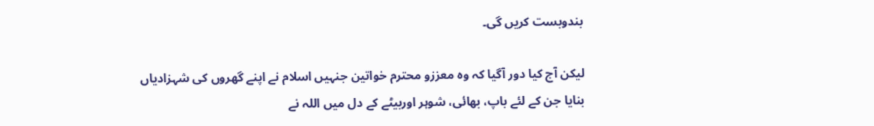بندوبست کریں گی۔

لیکن آج کیا دور آگیا کہ وہ معززو محترم خواتین جنہیں اسلام نے اپنے گھروں کی شہزادیاں بنایا جن کے لئے باپ، بھائی، شوہر اوربیٹے کے دل میں اللہ نے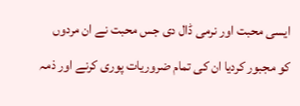ایسی محبت اور نرمی ڈال دی جس محبت نے ان مردوں کو مجبور کردیا ان کی تمام ضروریات پوری کرنے اور ذمہ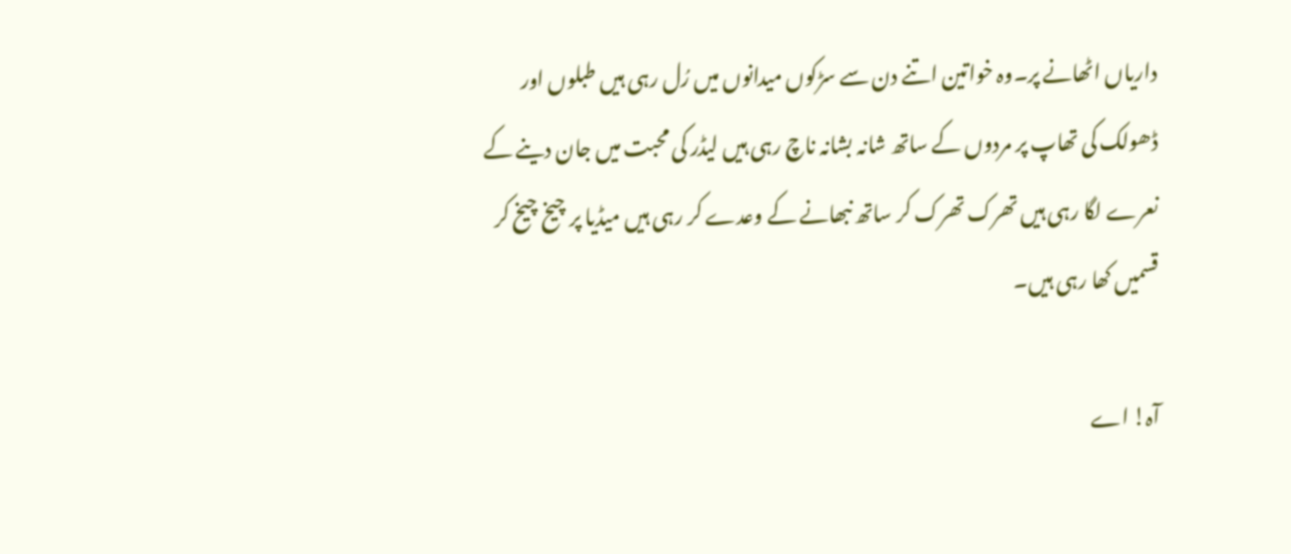داریاں اٹھانے پر۔وہ خواتین اتنے دن سے سڑکوں میدانوں میں رُل رہی ہیں طبلوں اور ڈھولک کی تھاپ پر مردوں کے ساتھ شانہ بشانہ ناچ رہی ہیں لیڈر کی محبت میں جان دینے کے نعرے لگا رہی ہیں تھرک تھرک کر ساتھ نبھانے کے وعدے کر رہی ہیں میڈیا پر چیخ چیخ کر قسمیں کھا رہی ہیں۔

آہ! اے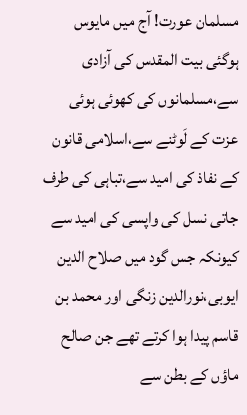مسلمان عورت! آج میں مایوس ہوگئی بیت المقدس کی آزادی سے،مسلمانوں کی کھوئی ہوئی عزت کے لَوٹنے سے،اسلامی قانون کے نفاذ کی امید سے،تباہی کی طرف جاتی نسل کی واپسی کی امید سے کیونکہ جس گود میں صلاح الدین ایوبی،نورالدین زنگی اور محمد بن قاسم پیدا ہوا کرتے تھے جن صالح ماؤں کے بطن سے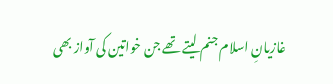غازیانِ اسلام جنم لیتے تھے جن خواتین کی آواز بھی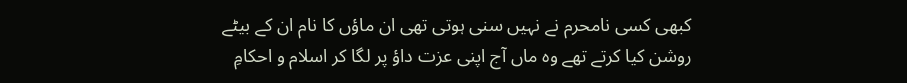کبھی کسی نامحرم نے نہیں سنی ہوتی تھی ان ماؤں کا نام ان کے بیٹے روشن کیا کرتے تھے وہ ماں آج اپنی عزت داؤ پر لگا کر اسلام و احکامِ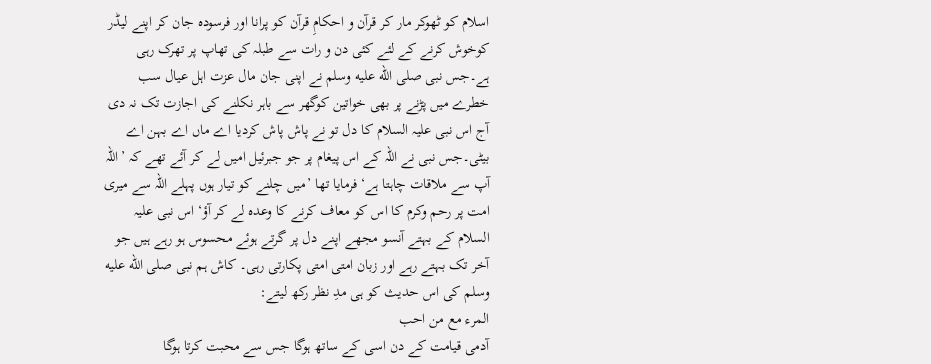اسلام کو ٹھوکر مار کر قرآن و احکامِ قرآن کو پرانا اور فرسودہ جان کر اپنے لیڈر کوخوش کرنے کے لئے کئی دن و رات سے طبلہ کی تھاپ پر تھرک رہی ہے۔جس نبی صلى الله عليه وسلم نے اپنی جان مال عزت اہل عیال سب خطرے میں پڑنے پر بھی خواتین کوگھر سے باہر نکلنے کی اجازت تک نہ دی آج اس نبی علیہ السلام کا دل تو نے پاش پاش کردیا اے ماں اے بہن اے بیٹی۔جس نبی نے اللہ کے اس پیغام پر جو جبرئیل امیں لے کر آئے تھے کہ ’اللہ آپ سے ملاقات چاہتا ہے‘ فرمایا تھا ’میں چلنے کو تیار ہوں پہلے اللہ سے میری امت پر رحم وکرم کا اس کو معاف کرنے کا وعدہ لے کر آؤ‘ اس نبی علیہ السلام کے بہتے آنسو مجھے اپنے دل پر گرتے ہوئے محسوس ہو رہے ہیں جو آخر تک بہتے رہے اور زبان امتی امتی پکارتی رہی۔ کاش ہم نبی صلى الله عليه وسلم کی اس حدیث کو ہی مدِ نظر رکھ لیتے:
المرء مع من احب
آدمی قیامت کے دن اسی کے ساتھ ہوگا جس سے محبت کرتا ہوگا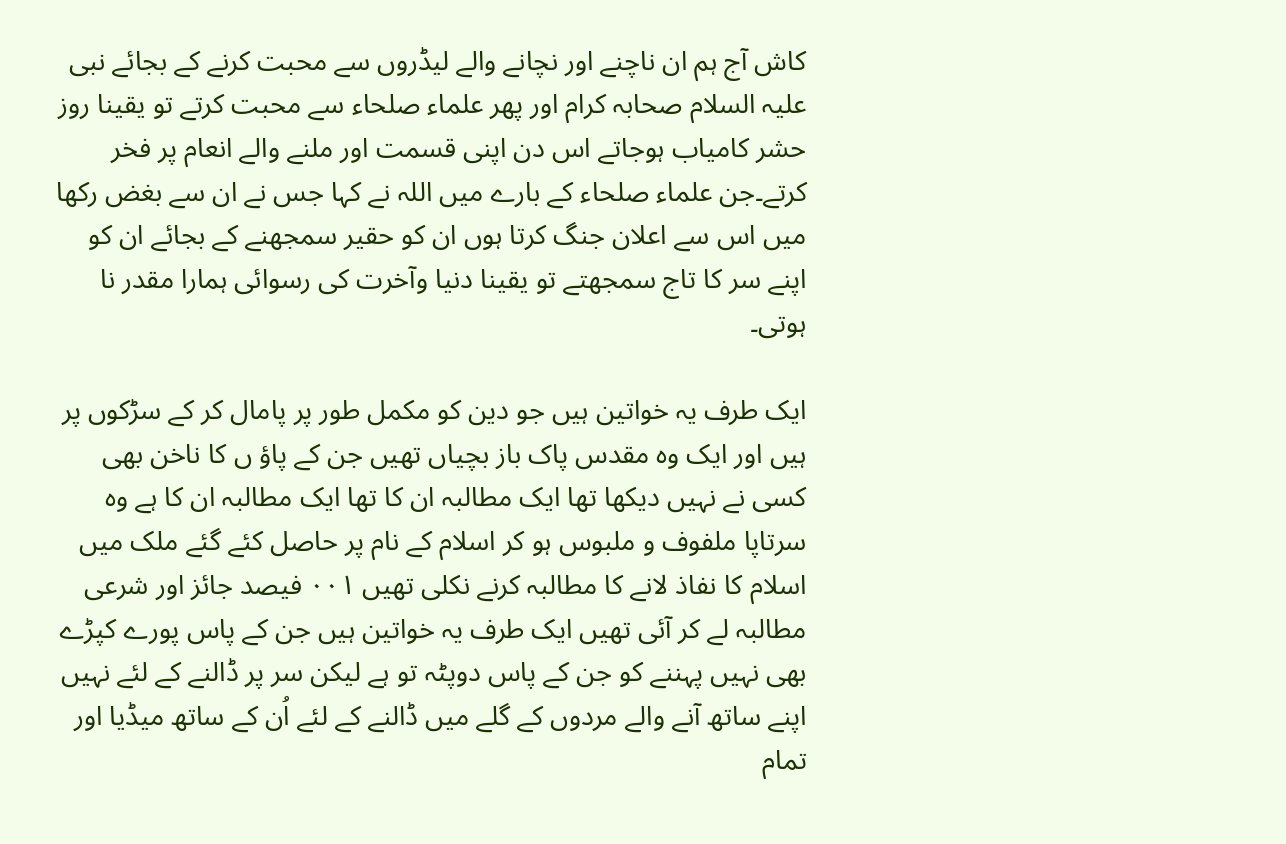کاش آج ہم ان ناچنے اور نچانے والے لیڈروں سے محبت کرنے کے بجائے نبی علیہ السلام صحابہ کرام اور پھر علماء صلحاء سے محبت کرتے تو یقینا روز حشر کامیاب ہوجاتے اس دن اپنی قسمت اور ملنے والے انعام پر فخر کرتے۔جن علماء صلحاء کے بارے میں اللہ نے کہا جس نے ان سے بغض رکھا میں اس سے اعلان جنگ کرتا ہوں ان کو حقیر سمجھنے کے بجائے ان کو اپنے سر کا تاج سمجھتے تو یقینا دنیا وآخرت کی رسوائی ہمارا مقدر نا ہوتی۔

ایک طرف یہ خواتین ہیں جو دین کو مکمل طور پر پامال کر کے سڑکوں پر ہیں اور ایک وہ مقدس پاک باز بچیاں تھیں جن کے پاؤ ں کا ناخن بھی کسی نے نہیں دیکھا تھا ایک مطالبہ ان کا تھا ایک مطالبہ ان کا ہے وہ سرتاپا ملفوف و ملبوس ہو کر اسلام کے نام پر حاصل کئے گئے ملک میں اسلام کا نفاذ لانے کا مطالبہ کرنے نکلی تھیں ۰۰۱ فیصد جائز اور شرعی مطالبہ لے کر آئی تھیں ایک طرف یہ خواتین ہیں جن کے پاس پورے کپڑے بھی نہیں پہننے کو جن کے پاس دوپٹہ تو ہے لیکن سر پر ڈالنے کے لئے نہیں اپنے ساتھ آنے والے مردوں کے گلے میں ڈالنے کے لئے اُن کے ساتھ میڈیا اور تمام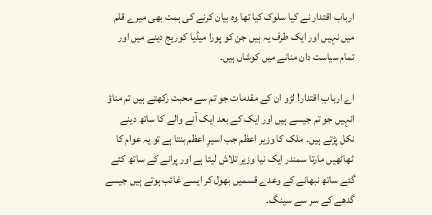ارباب اقتدار نے کیا سلوک کیا تھا وہ بیان کرنے کی ہمت بھی میرے قلم میں نہیں اور ایک طرف یہ ہیں جن کو پورا میڈیا کوریج دینے میں اور تمام سیاست دان منانے میں کوشاں ہیں۔

اے اربابِ اقتدار! لڑو ان کے مقدمات جو تم سے محبت رکھتے ہیں تم مناؤ انہیں جو تم جیسے ہیں اور ایک کے بعد ایک آنے والے کا ساتھ دینے نکل پڑتے ہیں۔ ملک کا وزیر اعظم جب اسیرِ اعظم بنتا ہے تو یہ عوام کا ٹھاٹھیں مارتا سمندر ایک نیا وزیر تلاش لیتا ہے اور پرانے کے ساتھ کئے گئے ساتھ نبھانے کے وعدے قسمیں بھول کر ایسے غائب ہوتے ہیں جیسے گدھے کے سر سے سینگ۔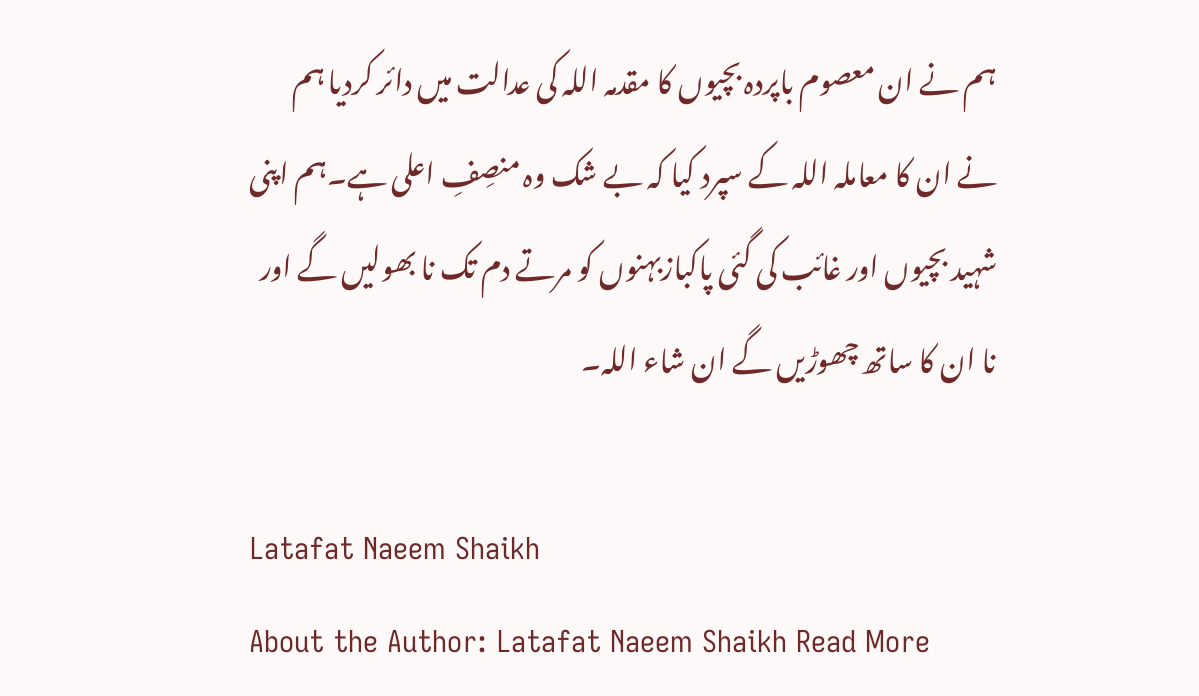ہم نے ان معصوم باپردہ بچیوں کا مقدمہ اللہ کی عدالت میں دائر کردیا ہم نے ان کا معاملہ اللہ کے سپرد کیا کہ بے شک وہ منصِفِ اعلی ہے۔ہم اپنی شہید بچیوں اور غائب کی گئی پاکبازبہنوں کو مرتے دم تک نا بھولیں گے اور نا ان کا ساتھ چھوڑیں گے ان شاء اللہ۔

Latafat Naeem Shaikh
About the Author: Latafat Naeem Shaikh Read More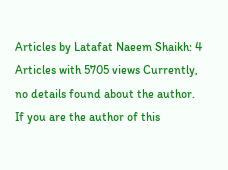Articles by Latafat Naeem Shaikh: 4 Articles with 5705 views Currently, no details found about the author. If you are the author of this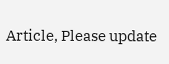Article, Please update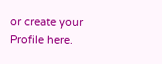or create your Profile here.